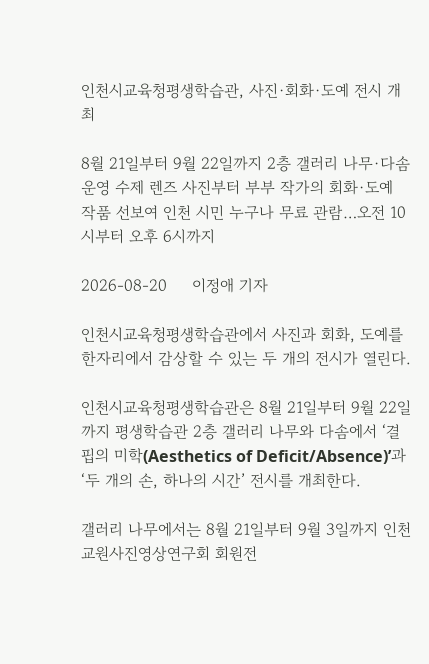인천시교육청평생학습관, 사진·회화·도예 전시 개최

8월 21일부터 9월 22일까지 2층 갤러리 나무·다솜 운영 수제 렌즈 사진부터 부부 작가의 회화·도예 작품 선보여 인천 시민 누구나 무료 관람…오전 10시부터 오후 6시까지

2026-08-20     이정애 기자

인천시교육청평생학습관에서 사진과 회화, 도예를 한자리에서 감상할 수 있는 두 개의 전시가 열린다.

인천시교육청평생학습관은 8월 21일부터 9월 22일까지 평생학습관 2층 갤러리 나무와 다솜에서 ‘결핍의 미학(Aesthetics of Deficit/Absence)’과 ‘두 개의 손, 하나의 시간’ 전시를 개최한다.

갤러리 나무에서는 8월 21일부터 9월 3일까지 인천교원사진영상연구회 회원전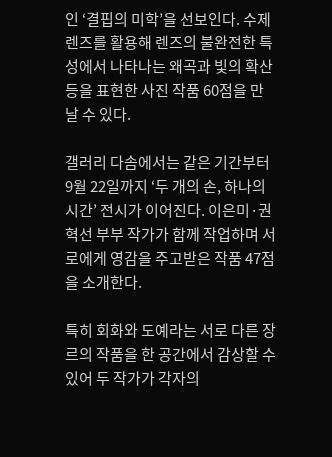인 ‘결핍의 미학’을 선보인다. 수제 렌즈를 활용해 렌즈의 불완전한 특성에서 나타나는 왜곡과 빛의 확산 등을 표현한 사진 작품 60점을 만날 수 있다.

갤러리 다솜에서는 같은 기간부터 9월 22일까지 ‘두 개의 손, 하나의 시간’ 전시가 이어진다. 이은미·권혁선 부부 작가가 함께 작업하며 서로에게 영감을 주고받은 작품 47점을 소개한다.

특히 회화와 도예라는 서로 다른 장르의 작품을 한 공간에서 감상할 수 있어 두 작가가 각자의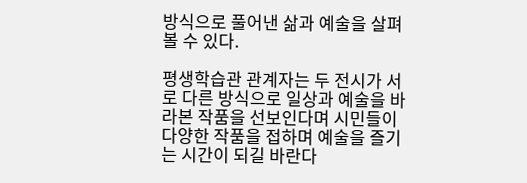방식으로 풀어낸 삶과 예술을 살펴볼 수 있다.

평생학습관 관계자는 두 전시가 서로 다른 방식으로 일상과 예술을 바라본 작품을 선보인다며 시민들이 다양한 작품을 접하며 예술을 즐기는 시간이 되길 바란다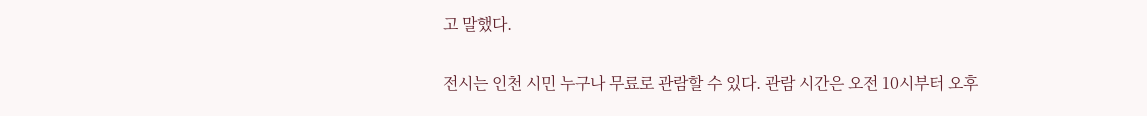고 말했다.

전시는 인천 시민 누구나 무료로 관람할 수 있다. 관람 시간은 오전 10시부터 오후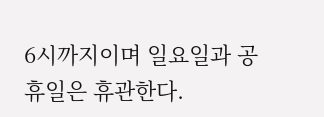6시까지이며 일요일과 공휴일은 휴관한다.